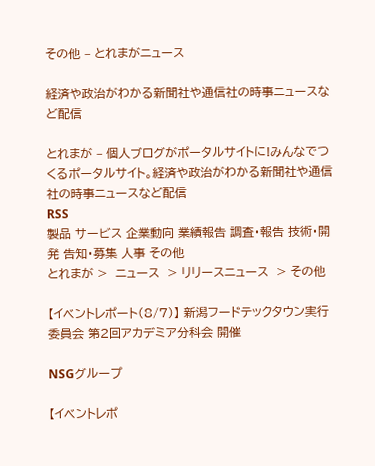その他 – とれまがニュース

経済や政治がわかる新聞社や通信社の時事ニュースなど配信

とれまが – 個人ブログがポータルサイトに!みんなでつくるポータルサイト。経済や政治がわかる新聞社や通信社の時事ニュースなど配信
RSS
製品 サービス 企業動向 業績報告 調査・報告 技術・開発 告知・募集 人事 その他
とれまが >  ニュース  > リリースニュース  > その他

【イベントレポート(8/7)】 新潟フードテックタウン実行委員会 第2回アカデミア分科会 開催

NSGグループ

【イベントレポ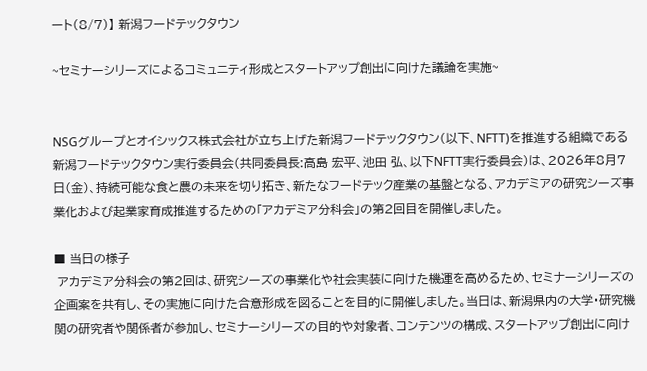ート(8/7)】 新潟フードテックタウン

~セミナーシリーズによるコミュニティ形成とスタートアップ創出に向けた議論を実施~


NSGグループとオイシックス株式会社が立ち上げた新潟フードテックタウン(以下、NFTT)を推進する組織である新潟フードテックタウン実行委員会(共同委員長:高島 宏平、池田 弘、以下NFTT実行委員会)は、2026年8月7日(金)、持続可能な食と農の未来を切り拓き、新たなフードテック産業の基盤となる、アカデミアの研究シーズ事業化および起業家育成推進するための「アカデミア分科会」の第2回目を開催しました。

■ 当日の様子
 アカデミア分科会の第2回は、研究シーズの事業化や社会実装に向けた機運を高めるため、セミナーシリーズの企画案を共有し、その実施に向けた合意形成を図ることを目的に開催しました。当日は、新潟県内の大学・研究機関の研究者や関係者が参加し、セミナーシリーズの目的や対象者、コンテンツの構成、スタートアップ創出に向け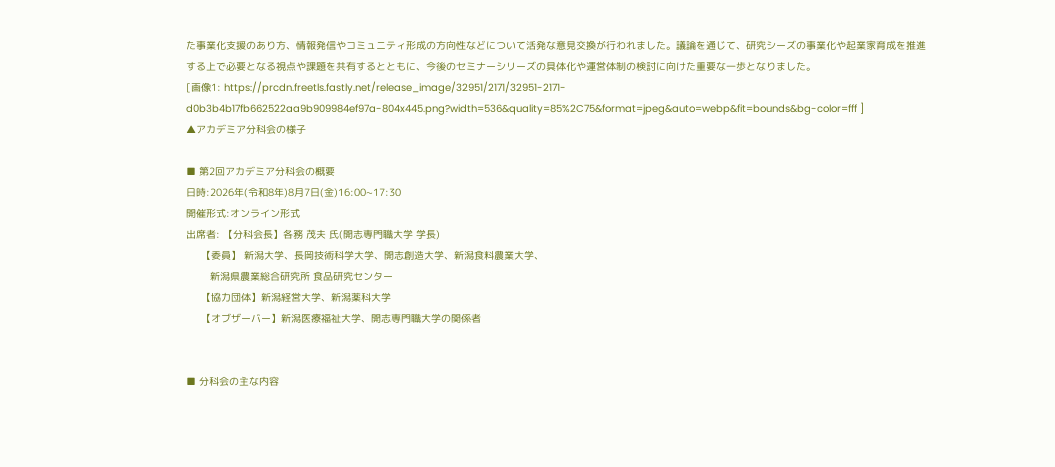た事業化支援のあり方、情報発信やコミュニティ形成の方向性などについて活発な意見交換が行われました。議論を通じて、研究シーズの事業化や起業家育成を推進する上で必要となる視点や課題を共有するとともに、今後のセミナーシリーズの具体化や運営体制の検討に向けた重要な一歩となりました。
[画像1: https://prcdn.freetls.fastly.net/release_image/32951/2171/32951-2171-d0b3b4b17fb662522aa9b909984ef97a-804x445.png?width=536&quality=85%2C75&format=jpeg&auto=webp&fit=bounds&bg-color=fff ]
▲アカデミア分科会の様子

■ 第2回アカデミア分科会の概要
日時:2026年(令和8年)8月7日(金)16:00~17:30
開催形式:オンライン形式
出席者: 【分科会長】各務 茂夫 氏(開志専門職大学 学長)
     【委員】 新潟大学、長岡技術科学大学、開志創造大学、新潟食料農業大学、
        新潟県農業総合研究所 食品研究センター
     【協力団体】新潟経営大学、新潟薬科大学
     【オブザーバー】新潟医療福祉大学、開志専門職大学の関係者


■ 分科会の主な内容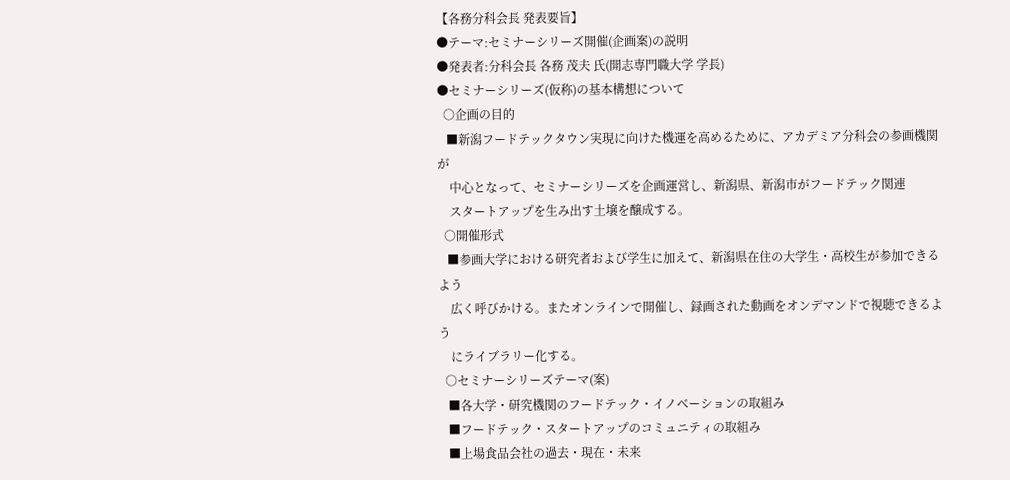【各務分科会長 発表要旨】
●テーマ:セミナーシリーズ開催(企画案)の説明
●発表者:分科会長 各務 茂夫 氏(開志専門職大学 学長)
●セミナーシリーズ(仮称)の基本構想について
  ○企画の目的
   ■新潟フードテックタウン実現に向けた機運を高めるために、アカデミア分科会の参画機関が
    中心となって、セミナーシリーズを企画運営し、新潟県、新潟市がフードテック関連
    スタートアップを生み出す土壌を醸成する。
  ○開催形式
   ■参画大学における研究者および学生に加えて、新潟県在住の大学生・高校生が参加できるよう
    広く呼びかける。またオンラインで開催し、録画された動画をオンデマンドで視聴できるよう
    にライブラリー化する。
  ○セミナーシリーズテーマ(案)
   ■各大学・研究機関のフードテック・イノベーションの取組み
   ■フードテック・スタートアップのコミュニティの取組み
   ■上場食品会社の過去・現在・未来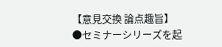【意見交換 論点趣旨】
●セミナーシリーズを起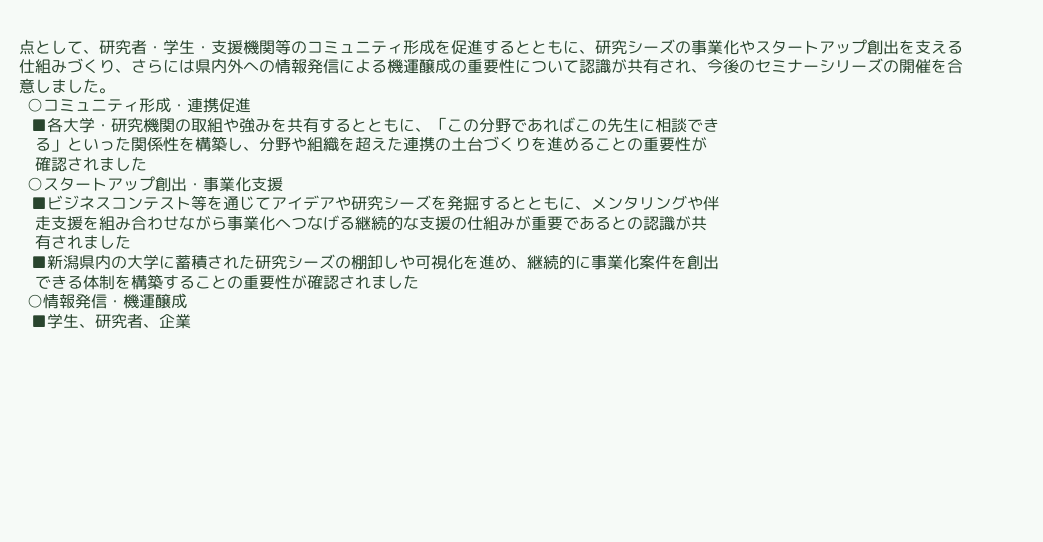点として、研究者・学生・支援機関等のコミュニティ形成を促進するとともに、研究シーズの事業化やスタートアップ創出を支える仕組みづくり、さらには県内外への情報発信による機運醸成の重要性について認識が共有され、今後のセミナーシリーズの開催を合意しました。
  ○コミュニティ形成・連携促進
   ■各大学・研究機関の取組や強みを共有するとともに、「この分野であればこの先生に相談でき
    る」といった関係性を構築し、分野や組織を超えた連携の土台づくりを進めることの重要性が
    確認されました
  ○スタートアップ創出・事業化支援
   ■ビジネスコンテスト等を通じてアイデアや研究シーズを発掘するとともに、メンタリングや伴
    走支援を組み合わせながら事業化へつなげる継続的な支援の仕組みが重要であるとの認識が共
    有されました
   ■新潟県内の大学に蓄積された研究シーズの棚卸しや可視化を進め、継続的に事業化案件を創出
    できる体制を構築することの重要性が確認されました
  ○情報発信・機運醸成
   ■学生、研究者、企業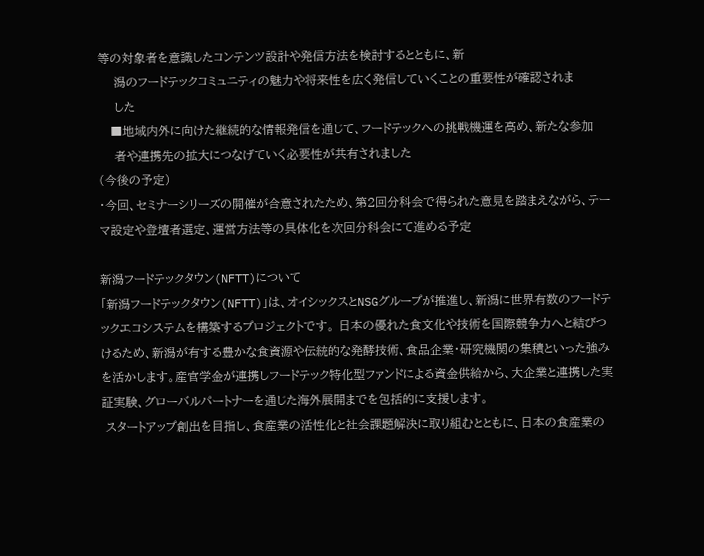等の対象者を意識したコンテンツ設計や発信方法を検討するとともに、新
    潟のフードテックコミュニティの魅力や将来性を広く発信していくことの重要性が確認されま
    した
   ■地域内外に向けた継続的な情報発信を通じて、フードテックへの挑戦機運を高め、新たな参加
    者や連携先の拡大につなげていく必要性が共有されました
(今後の予定)
・今回、セミナーシリーズの開催が合意されたため、第2回分科会で得られた意見を踏まえながら、テーマ設定や登壇者選定、運営方法等の具体化を次回分科会にて進める予定

新潟フードテックタウン(NFTT)について
「新潟フードテックタウン(NFTT)」は、オイシックスとNSGグループが推進し、新潟に世界有数のフードテックエコシステムを構築するプロジェクトです。 日本の優れた食文化や技術を国際競争力へと結びつけるため、新潟が有する豊かな食資源や伝統的な発酵技術、食品企業・研究機関の集積といった強みを活かします。産官学金が連携しフードテック特化型ファンドによる資金供給から、大企業と連携した実証実験、グローバルパートナーを通じた海外展開までを包括的に支援します。
 スタートアップ創出を目指し、食産業の活性化と社会課題解決に取り組むとともに、日本の食産業の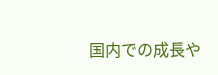国内での成長や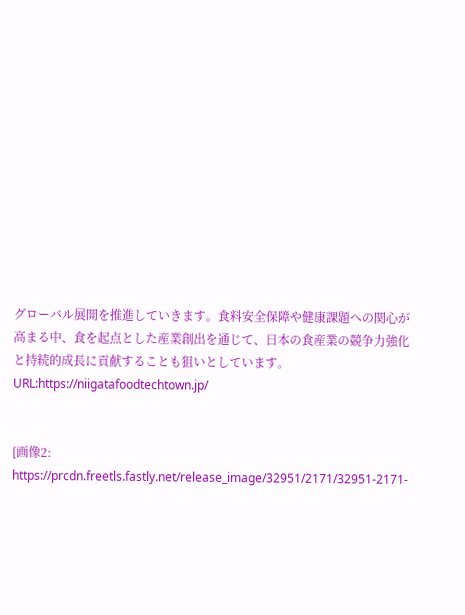グローバル展開を推進していきます。食料安全保障や健康課題への関心が高まる中、食を起点とした産業創出を通じて、日本の食産業の競争力強化と持続的成長に貢献することも狙いとしています。
URL:https://niigatafoodtechtown.jp/


[画像2: https://prcdn.freetls.fastly.net/release_image/32951/2171/32951-2171-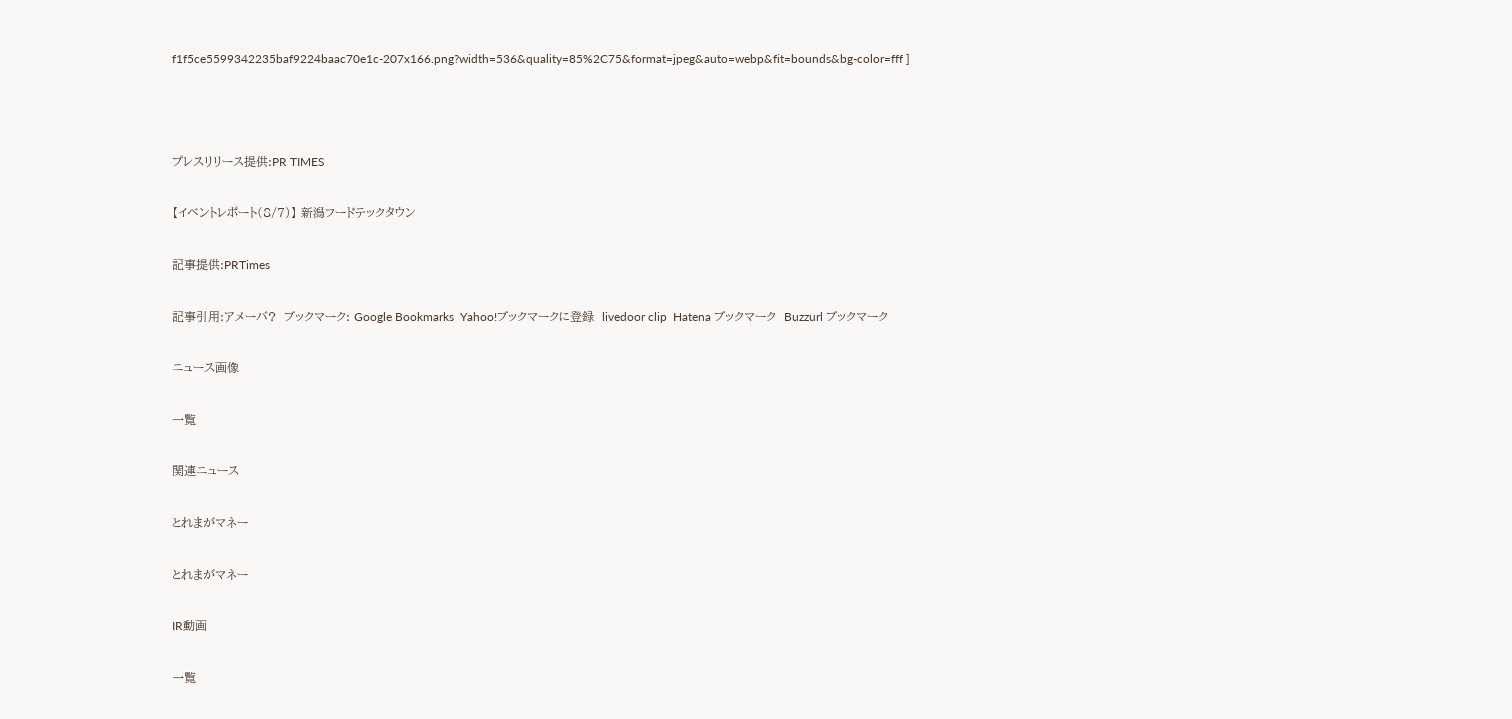f1f5ce5599342235baf9224baac70e1c-207x166.png?width=536&quality=85%2C75&format=jpeg&auto=webp&fit=bounds&bg-color=fff ]



プレスリリース提供:PR TIMES

【イベントレポート(8/7)】 新潟フードテックタウン

記事提供:PRTimes

記事引用:アメーバ?  ブックマーク: Google Bookmarks  Yahoo!ブックマークに登録  livedoor clip  Hatena ブックマーク  Buzzurl ブックマーク

ニュース画像

一覧

関連ニュース

とれまがマネー

とれまがマネー

IR動画

一覧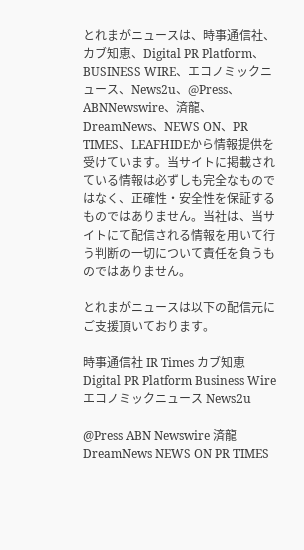とれまがニュースは、時事通信社、カブ知恵、Digital PR Platform、BUSINESS WIRE、エコノミックニュース、News2u、@Press、ABNNewswire、済龍、DreamNews、NEWS ON、PR TIMES、LEAFHIDEから情報提供を受けています。当サイトに掲載されている情報は必ずしも完全なものではなく、正確性・安全性を保証するものではありません。当社は、当サイトにて配信される情報を用いて行う判断の一切について責任を負うものではありません。

とれまがニュースは以下の配信元にご支援頂いております。

時事通信社 IR Times カブ知恵 Digital PR Platform Business Wire エコノミックニュース News2u

@Press ABN Newswire 済龍 DreamNews NEWS ON PR TIMES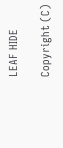LEAF HIDE

Copyright (C)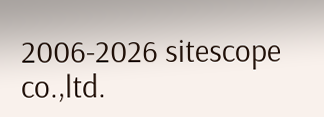2006-2026 sitescope co.,ltd.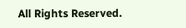All Rights Reserved.